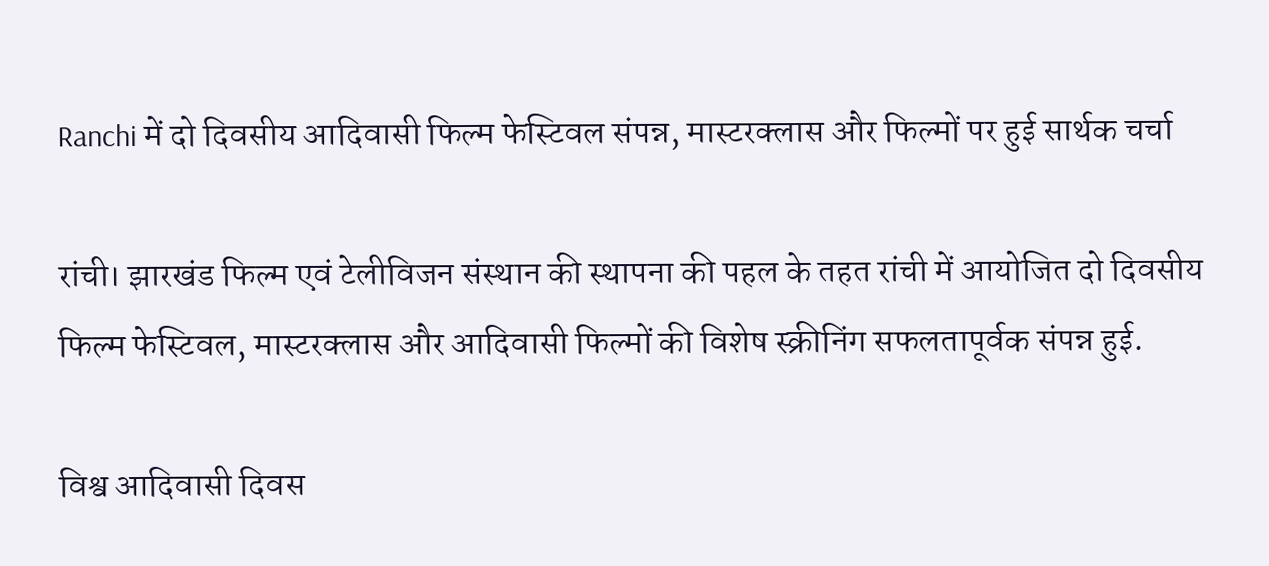Ranchi में दो दिवसीय आदिवासी फिल्म फेस्टिवल संपन्न, मास्टरक्लास और फिल्मों पर हुई सार्थक चर्चा

रांची। झारखंड फिल्म एवं टेलीविजन संस्थान की स्थापना की पहल के तहत रांची में आयोजित दो दिवसीय फिल्म फेस्टिवल, मास्टरक्लास और आदिवासी फिल्मों की विशेष स्क्रीनिंग सफलतापूर्वक संपन्न हुई.

विश्व आदिवासी दिवस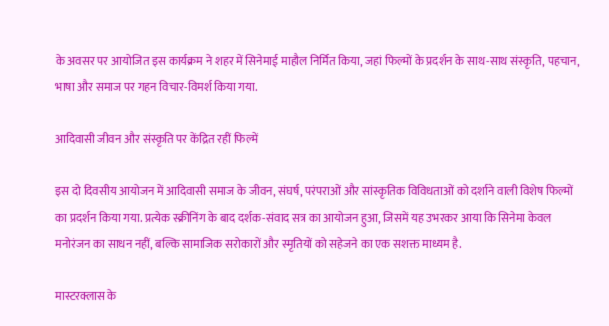के अवसर पर आयोजित इस कार्यक्रम ने शहर में सिनेमाई माहौल निर्मित किया, जहां फिल्मों के प्रदर्शन के साथ-साथ संस्कृति, पहचान, भाषा और समाज पर गहन विचार-विमर्श किया गया.

आदिवासी जीवन और संस्कृति पर केंद्रित रहीं फिल्में

इस दो दिवसीय आयोजन में आदिवासी समाज के जीवन, संघर्ष, परंपराओं और सांस्कृतिक विविधताओं को दर्शाने वाली विशेष फिल्मों का प्रदर्शन किया गया. प्रत्येक स्क्रीनिंग के बाद दर्शक-संवाद सत्र का आयोजन हुआ, जिसमें यह उभरकर आया कि सिनेमा केवल मनोरंजन का साधन नहीं, बल्कि सामाजिक सरोकारों और स्मृतियों को सहेजने का एक सशक्त माध्यम है.

मास्टरक्लास के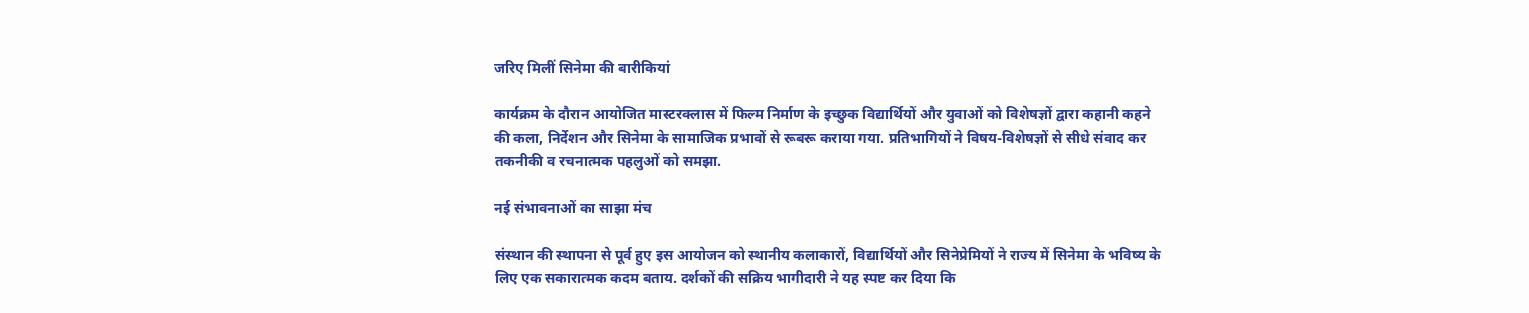जरिए मिलीं सिनेमा की बारीकियां

कार्यक्रम के दौरान आयोजित मास्टरक्लास में फिल्म निर्माण के इच्छुक विद्यार्थियों और युवाओं को विशेषज्ञों द्वारा कहानी कहने की कला, निर्देशन और सिनेमा के सामाजिक प्रभावों से रूबरू कराया गया. प्रतिभागियों ने विषय-विशेषज्ञों से सीधे संवाद कर तकनीकी व रचनात्मक पहलुओं को समझा.

नई संभावनाओं का साझा मंच

संस्थान की स्थापना से पूर्व हुए इस आयोजन को स्थानीय कलाकारों, विद्यार्थियों और सिनेप्रेमियों ने राज्य में सिनेमा के भविष्य के लिए एक सकारात्मक कदम बताय. दर्शकों की सक्रिय भागीदारी ने यह स्पष्ट कर दिया कि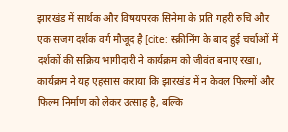झारखंड में सार्थक और विषयपरक सिनेमा के प्रति गहरी रुचि और एक सजग दर्शक वर्ग मौजूद है [cite: स्क्रीनिंग के बाद हुई चर्चाओं में दर्शकों की सक्रिय भागीदारी ने कार्यक्रम को जीवंत बनाए रखा।, कार्यक्रम ने यह एहसास कराया कि झारखंड में न केवल फिल्मों और फिल्म निर्माण को लेकर उत्साह है, बल्कि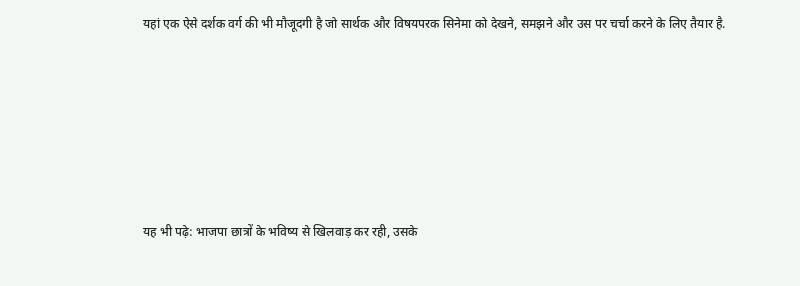यहां एक ऐसे दर्शक वर्ग की भी मौजूदगी है जो सार्थक और विषयपरक सिनेमा को देखने, समझने और उस पर चर्चा करने के लिए तैयार है.







यह भी पढ़े: भाजपा छात्रों के भविष्य से खिलवाड़ कर रही, उसके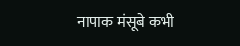नापाक मंसूबे कभी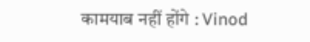कामयाब नहीं होंगे : Vinod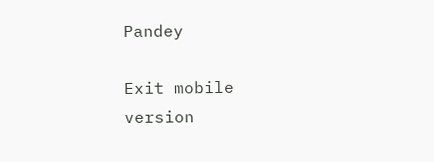Pandey

Exit mobile version